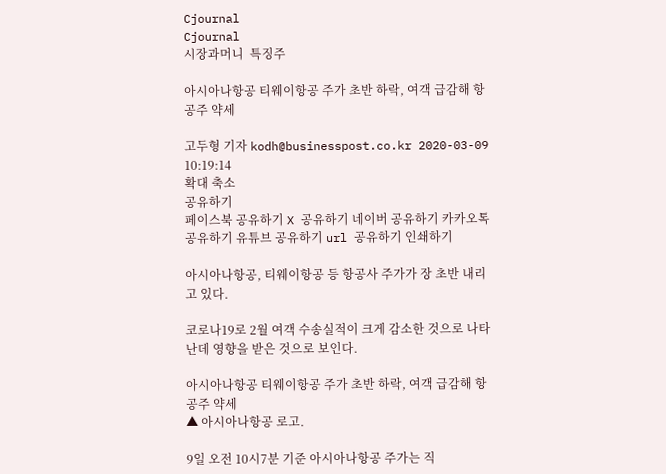Cjournal
Cjournal
시장과머니  특징주

아시아나항공 티웨이항공 주가 초반 하락, 여객 급감해 항공주 약세

고두형 기자 kodh@businesspost.co.kr 2020-03-09 10:19:14
확대 축소
공유하기
페이스북 공유하기 X 공유하기 네이버 공유하기 카카오톡 공유하기 유튜브 공유하기 url 공유하기 인쇄하기

아시아나항공, 티웨이항공 등 항공사 주가가 장 초반 내리고 있다.

코로나19로 2월 여객 수송실적이 크게 감소한 것으로 나타난데 영향을 받은 것으로 보인다.

아시아나항공 티웨이항공 주가 초반 하락, 여객 급감해 항공주 약세
▲ 아시아나항공 로고.

9일 오전 10시7분 기준 아시아나항공 주가는 직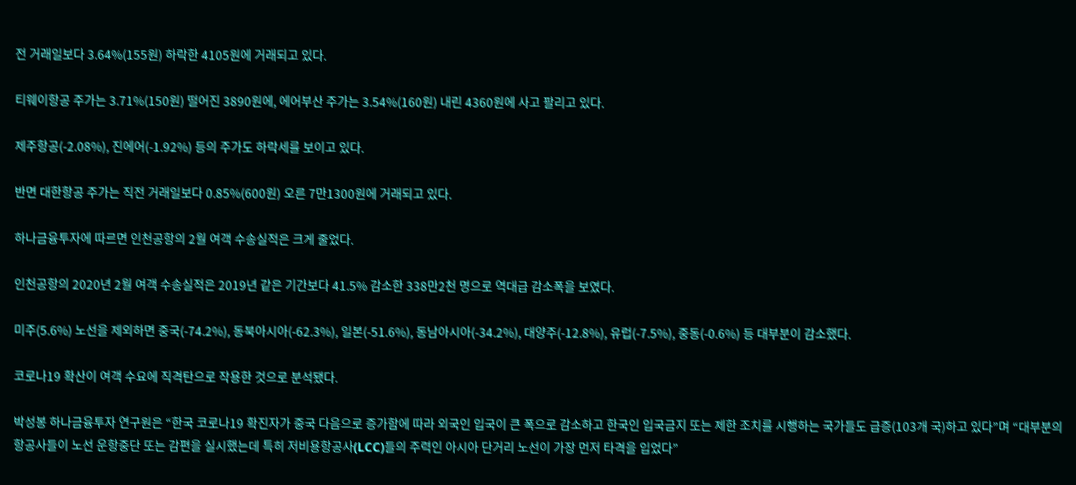전 거래일보다 3.64%(155원) 하락한 4105원에 거래되고 있다.

티웨이항공 주가는 3.71%(150원) 떨어진 3890원에, 에어부산 주가는 3.54%(160원) 내린 4360원에 사고 팔리고 있다.

제주항공(-2.08%), 진에어(-1.92%) 등의 주가도 하락세를 보이고 있다.

반면 대한항공 주가는 직전 거래일보다 0.85%(600원) 오른 7만1300원에 거래되고 있다.

하나금융투자에 따르면 인천공항의 2월 여객 수송실적은 크게 줄었다.

인천공항의 2020년 2월 여객 수송실적은 2019년 같은 기간보다 41.5% 감소한 338만2천 명으로 역대급 감소폭을 보였다.

미주(5.6%) 노선을 제외하면 중국(-74.2%), 동북아시아(-62.3%), 일본(-51.6%), 동남아시아(-34.2%), 대양주(-12.8%), 유럽(-7.5%), 중동(-0.6%) 등 대부분이 감소했다.

코로나19 확산이 여객 수요에 직격탄으로 작용한 것으로 분석됐다.

박성봉 하나금융투자 연구원은 “한국 코로나19 확진자가 중국 다음으로 증가함에 따라 외국인 입국이 큰 폭으로 감소하고 한국인 입국금지 또는 제한 조치를 시행하는 국가들도 급증(103개 국)하고 있다”며 “대부분의 항공사들이 노선 운항중단 또는 감편을 실시했는데 특히 저비용항공사(LCC)들의 주력인 아시아 단거리 노선이 가장 먼저 타격을 입었다”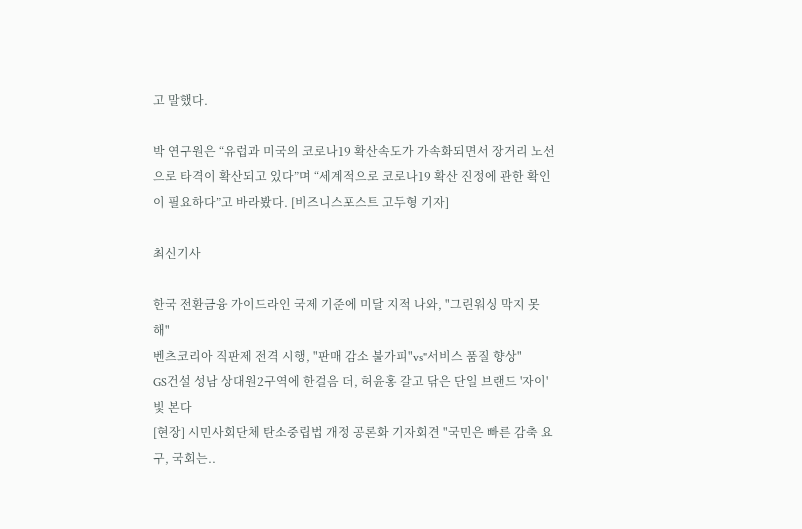고 말했다.

박 연구원은 “유럽과 미국의 코로나19 확산속도가 가속화되면서 장거리 노선으로 타격이 확산되고 있다”며 “세계적으로 코로나19 확산 진정에 관한 확인이 필요하다”고 바라봤다. [비즈니스포스트 고두형 기자]

최신기사

한국 전환금융 가이드라인 국제 기준에 미달 지적 나와, "그린워싱 막지 못해"
벤츠코리아 직판제 전격 시행, "판매 감소 불가피"vs"서비스 품질 향상"
GS건설 성남 상대원2구역에 한걸음 더, 허윤홍 갈고 닦은 단일 브랜드 '자이' 빛 본다
[현장] 시민사회단체 탄소중립법 개정 공론화 기자회견 "국민은 빠른 감축 요구, 국회는..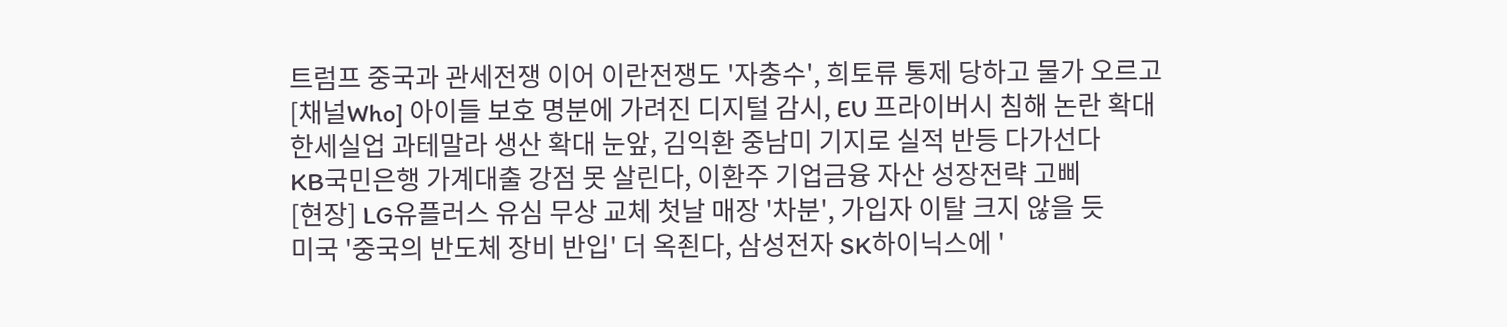트럼프 중국과 관세전쟁 이어 이란전쟁도 '자충수', 희토류 통제 당하고 물가 오르고
[채널Who] 아이들 보호 명분에 가려진 디지털 감시, EU 프라이버시 침해 논란 확대
한세실업 과테말라 생산 확대 눈앞, 김익환 중남미 기지로 실적 반등 다가선다
KB국민은행 가계대출 강점 못 살린다, 이환주 기업금융 자산 성장전략 고삐
[현장] LG유플러스 유심 무상 교체 첫날 매장 '차분', 가입자 이탈 크지 않을 듯
미국 '중국의 반도체 장비 반입' 더 옥죈다, 삼성전자 SK하이닉스에 '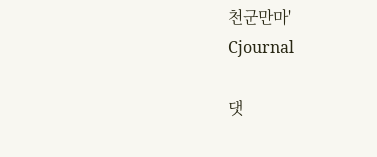천군만마'
Cjournal

댓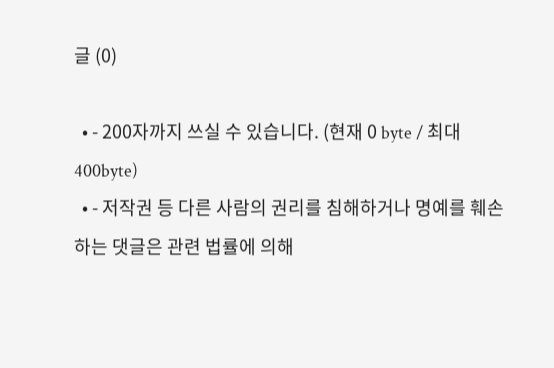글 (0)

  • - 200자까지 쓰실 수 있습니다. (현재 0 byte / 최대 400byte)
  • - 저작권 등 다른 사람의 권리를 침해하거나 명예를 훼손하는 댓글은 관련 법률에 의해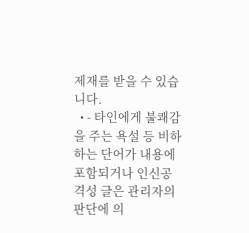제재를 받을 수 있습니다.
  • - 타인에게 불쾌감을 주는 욕설 등 비하하는 단어가 내용에 포함되거나 인신공격성 글은 관리자의 판단에 의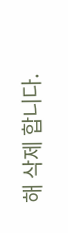해 삭제 합니다.